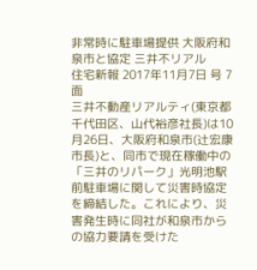非常時に駐車場提供 大阪府和泉市と協定 三井不リアル
住宅新報 2017年11月7日 号 7面
三井不動産リアルティ(東京都千代田区、山代裕彦社長)は10月26日、大阪府和泉市(辻宏康市長)と、同市で現在稼働中の「三井のリパーク」光明池駅前駐車場に関して災害時協定を締結した。これにより、災害発生時に同社が和泉市からの協力要請を受けた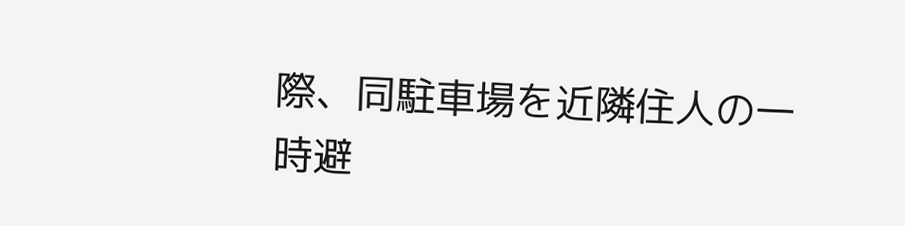際、同駐車場を近隣住人の一時避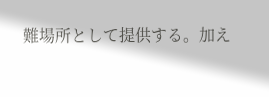難場所として提供する。加え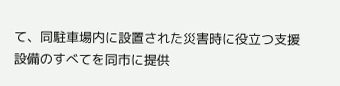て、同駐車場内に設置された災害時に役立つ支援設備のすべてを同市に提供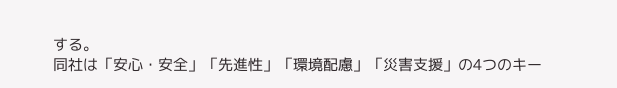する。
同社は「安心・安全」「先進性」「環境配慮」「災害支援」の4つのキー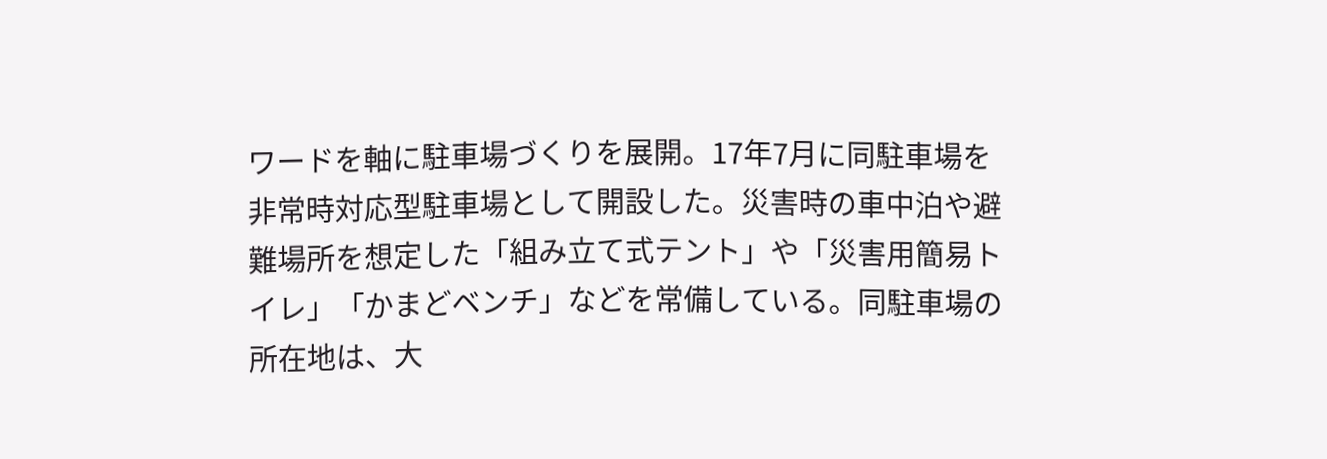ワードを軸に駐車場づくりを展開。17年7月に同駐車場を非常時対応型駐車場として開設した。災害時の車中泊や避難場所を想定した「組み立て式テント」や「災害用簡易トイレ」「かまどベンチ」などを常備している。同駐車場の所在地は、大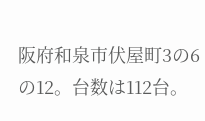阪府和泉市伏屋町3の6の12。台数は112台。